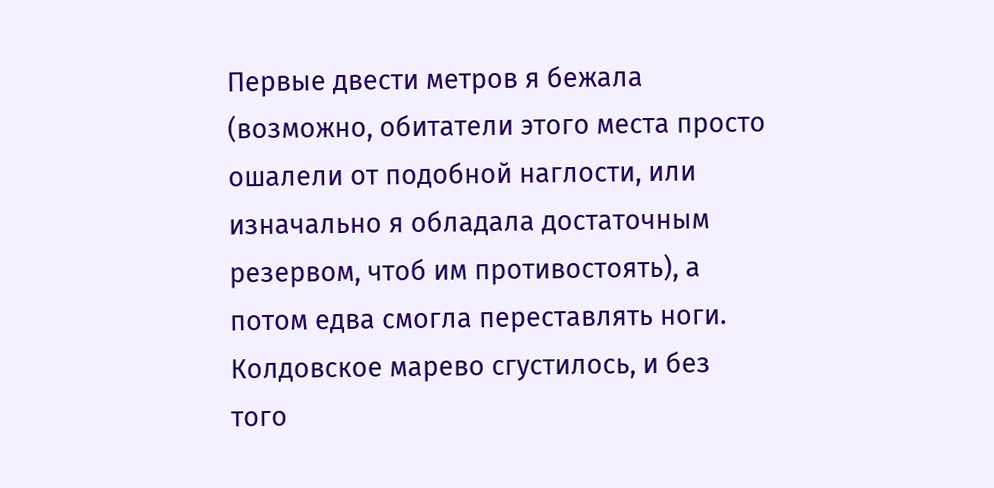Первые двести метров я бежала (возможно, обитатели этого места просто ошалели от подобной наглости, или изначально я обладала достаточным резервом, чтоб им противостоять), а потом едва смогла переставлять ноги. Колдовское марево сгустилось, и без того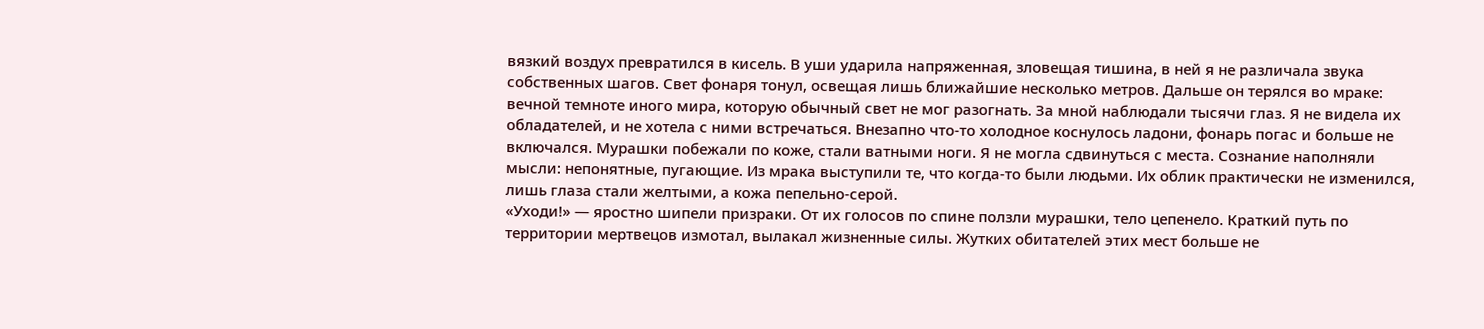вязкий воздух превратился в кисель. В уши ударила напряженная, зловещая тишина, в ней я не различала звука собственных шагов. Свет фонаря тонул, освещая лишь ближайшие несколько метров. Дальше он терялся во мраке: вечной темноте иного мира, которую обычный свет не мог разогнать. За мной наблюдали тысячи глаз. Я не видела их обладателей, и не хотела с ними встречаться. Внезапно что-то холодное коснулось ладони, фонарь погас и больше не включался. Мурашки побежали по коже, стали ватными ноги. Я не могла сдвинуться с места. Сознание наполняли мысли: непонятные, пугающие. Из мрака выступили те, что когда-то были людьми. Их облик практически не изменился, лишь глаза стали желтыми, а кожа пепельно-серой.
«Уходи!» — яростно шипели призраки. От их голосов по спине ползли мурашки, тело цепенело. Краткий путь по территории мертвецов измотал, вылакал жизненные силы. Жутких обитателей этих мест больше не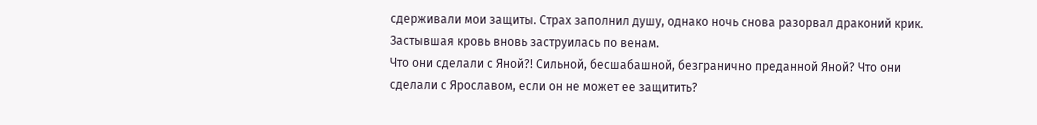сдерживали мои защиты. Страх заполнил душу, однако ночь снова разорвал драконий крик. Застывшая кровь вновь заструилась по венам.
Что они сделали с Яной?! Сильной, бесшабашной, безгранично преданной Яной? Что они сделали с Ярославом, если он не может ее защитить?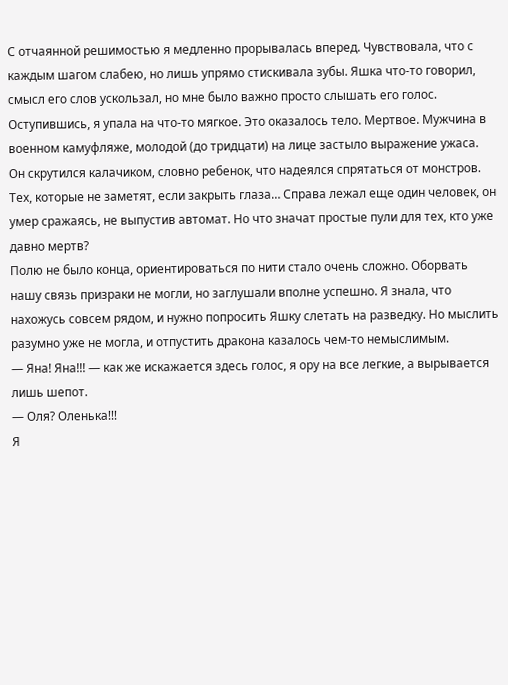С отчаянной решимостью я медленно прорывалась вперед. Чувствовала, что с каждым шагом слабею, но лишь упрямо стискивала зубы. Яшка что-то говорил, смысл его слов ускользал, но мне было важно просто слышать его голос.
Оступившись, я упала на что-то мягкое. Это оказалось тело. Мертвое. Мужчина в военном камуфляже, молодой (до тридцати) на лице застыло выражение ужаса. Он скрутился калачиком, словно ребенок, что надеялся спрятаться от монстров. Тех, которые не заметят, если закрыть глаза… Справа лежал еще один человек, он умер сражаясь, не выпустив автомат. Но что значат простые пули для тех, кто уже давно мертв?
Полю не было конца, ориентироваться по нити стало очень сложно. Оборвать нашу связь призраки не могли, но заглушали вполне успешно. Я знала, что нахожусь совсем рядом, и нужно попросить Яшку слетать на разведку. Но мыслить разумно уже не могла, и отпустить дракона казалось чем-то немыслимым.
— Яна! Яна!!! — как же искажается здесь голос, я ору на все легкие, а вырывается лишь шепот.
— Оля? Оленька!!!
Я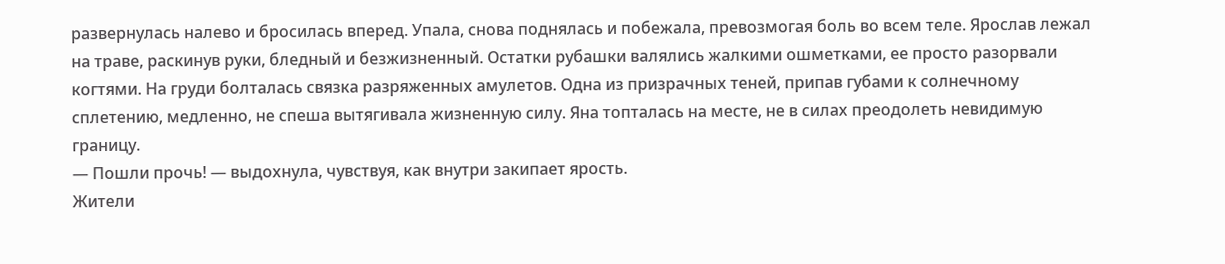развернулась налево и бросилась вперед. Упала, снова поднялась и побежала, превозмогая боль во всем теле. Ярослав лежал на траве, раскинув руки, бледный и безжизненный. Остатки рубашки валялись жалкими ошметками, ее просто разорвали когтями. На груди болталась связка разряженных амулетов. Одна из призрачных теней, припав губами к солнечному сплетению, медленно, не спеша вытягивала жизненную силу. Яна топталась на месте, не в силах преодолеть невидимую границу.
— Пошли прочь! — выдохнула, чувствуя, как внутри закипает ярость.
Жители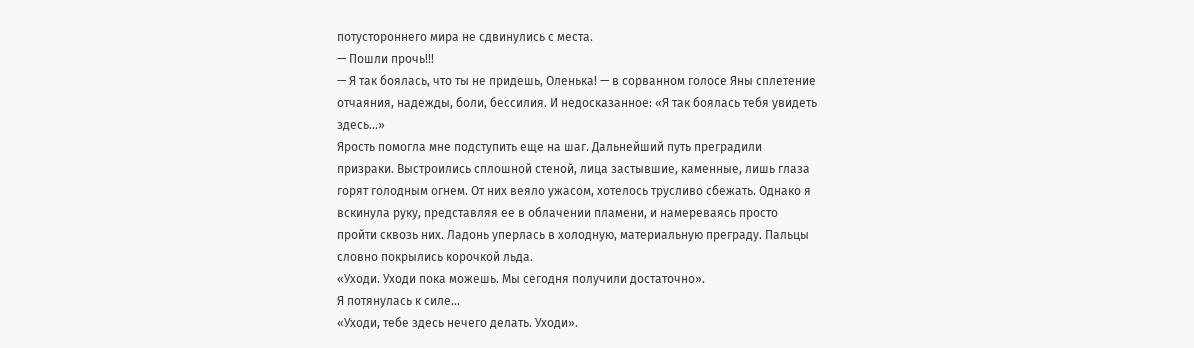потустороннего мира не сдвинулись с места.
— Пошли прочь!!!
— Я так боялась, что ты не придешь, Оленька! — в сорванном голосе Яны сплетение отчаяния, надежды, боли, бессилия. И недосказанное: «Я так боялась тебя увидеть здесь…»
Ярость помогла мне подступить еще на шаг. Дальнейший путь преградили призраки. Выстроились сплошной стеной, лица застывшие, каменные, лишь глаза горят голодным огнем. От них веяло ужасом, хотелось трусливо сбежать. Однако я вскинула руку, представляя ее в облачении пламени, и намереваясь просто пройти сквозь них. Ладонь уперлась в холодную, материальную преграду. Пальцы словно покрылись корочкой льда.
«Уходи. Уходи пока можешь. Мы сегодня получили достаточно».
Я потянулась к силе…
«Уходи, тебе здесь нечего делать. Уходи».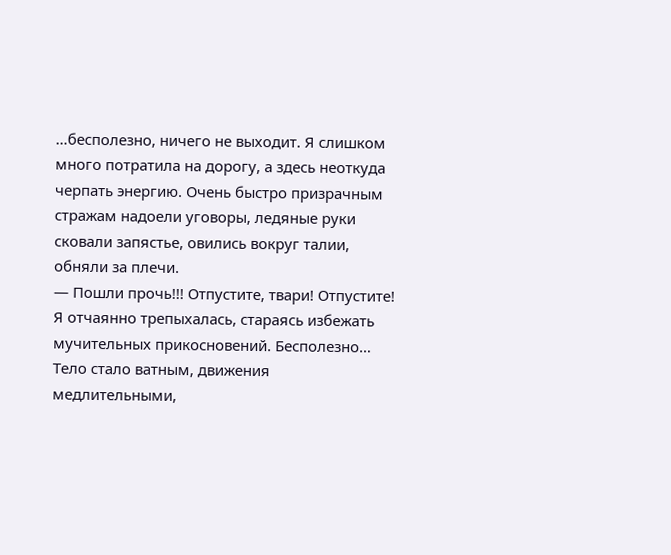…бесполезно, ничего не выходит. Я слишком много потратила на дорогу, а здесь неоткуда черпать энергию. Очень быстро призрачным стражам надоели уговоры, ледяные руки сковали запястье, овились вокруг талии, обняли за плечи.
— Пошли прочь!!! Отпустите, твари! Отпустите!
Я отчаянно трепыхалась, стараясь избежать мучительных прикосновений. Бесполезно… Тело стало ватным, движения медлительными,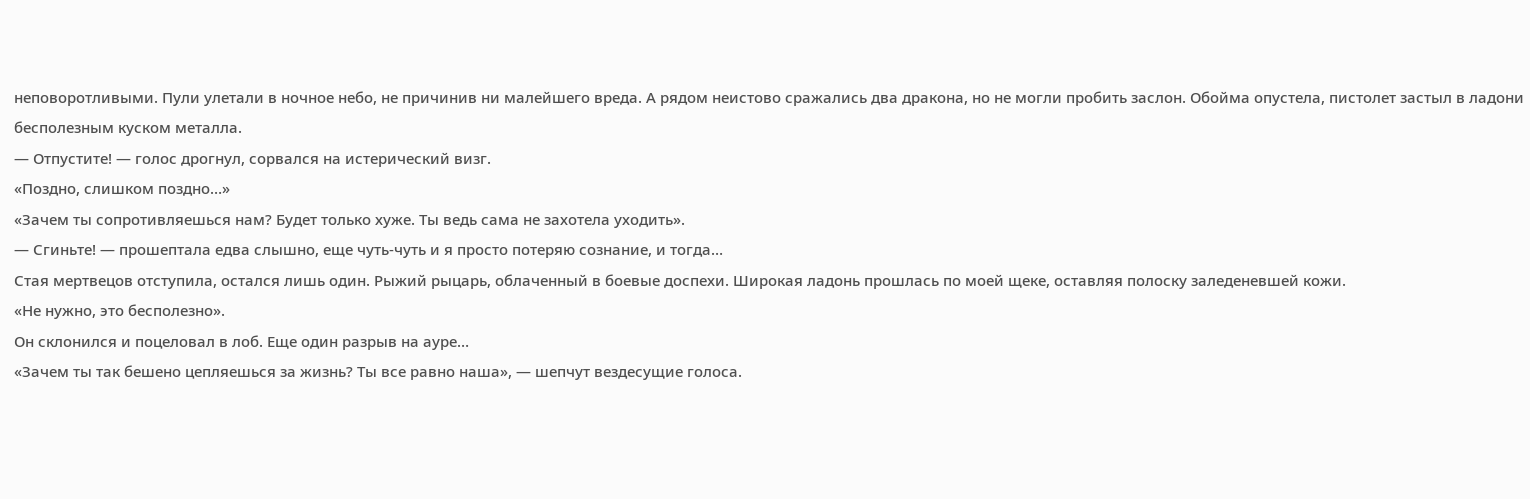неповоротливыми. Пули улетали в ночное небо, не причинив ни малейшего вреда. А рядом неистово сражались два дракона, но не могли пробить заслон. Обойма опустела, пистолет застыл в ладони бесполезным куском металла.
— Отпустите! — голос дрогнул, сорвался на истерический визг.
«Поздно, слишком поздно…»
«Зачем ты сопротивляешься нам? Будет только хуже. Ты ведь сама не захотела уходить».
— Сгиньте! — прошептала едва слышно, еще чуть-чуть и я просто потеряю сознание, и тогда…
Стая мертвецов отступила, остался лишь один. Рыжий рыцарь, облаченный в боевые доспехи. Широкая ладонь прошлась по моей щеке, оставляя полоску заледеневшей кожи.
«Не нужно, это бесполезно».
Он склонился и поцеловал в лоб. Еще один разрыв на ауре…
«Зачем ты так бешено цепляешься за жизнь? Ты все равно наша», — шепчут вездесущие голоса.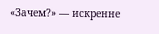«Зачем?» — искренне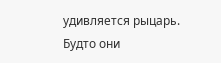удивляется рыцарь.
Будто они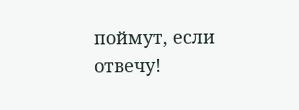поймут, если отвечу!